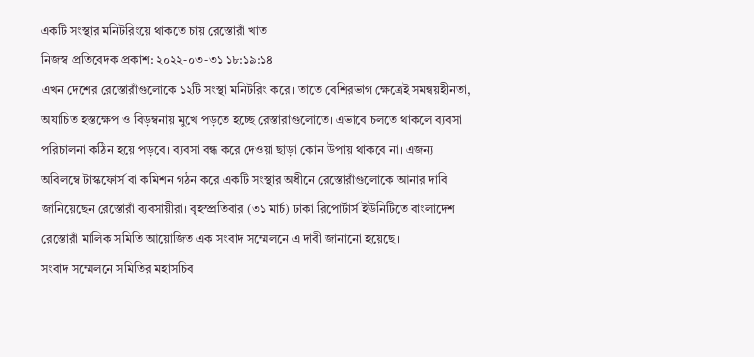একটি সংস্থার মনিটরিংয়ে থাকতে চায় রেস্তোরাঁ খাত
নিজস্ব প্রতিবেদক প্রকাশ: ২০২২-০৩-৩১ ১৮:১৯:১৪
এখন দেশের রেস্তোরাঁগুলোকে ১২টি সংস্থা মনিটরিং করে। তাতে বেশিরভাগ ক্ষেত্রেই সমন্বয়হীনতা, অযাচিত হস্তক্ষেপ ও বিড়ম্বনায় মুখে পড়তে হচ্ছে রেস্তারাগুলোতে। এভাবে চলতে থাকলে ব্যবসা পরিচালনা কঠিন হয়ে পড়বে। ব্যবসা বন্ধ করে দেওয়া ছাড়া কোন উপায় থাকবে না। এজন্য অবিলম্বে টাস্কফোর্স বা কমিশন গঠন করে একটি সংস্থার অধীনে রেস্তোরাঁগুলোকে আনার দাবি জানিয়েছেন রেস্তোরাঁ ব্যবসায়ীরা। বৃহস্প্রতিবার (৩১ মার্চ) ঢাকা রিপোর্টার্স ইউনিটিতে বাংলাদেশ রেস্তোরাঁ মালিক সমিতি আয়োজিত এক সংবাদ সম্মেলনে এ দাবী জানানো হয়েছে।
সংবাদ সম্মেলনে সমিতির মহাসচিব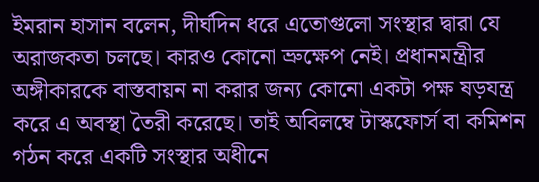ইমরান হাসান বলেন, দীর্ঘদিন ধরে এতোগুলো সংস্থার দ্বারা যে অরাজকতা চলছে। কারও কোনো ভ্রুক্ষেপ নেই। প্রধানমন্ত্রীর অঙ্গীকারকে বাস্তবায়ন না করার জন্য কোনো একটা পক্ষ ষড়যন্ত্র করে এ অবস্থা তৈরী করেছে। তাই অবিলম্বে টাস্কফোর্স বা কমিশন গঠন করে একটি সংস্থার অধীনে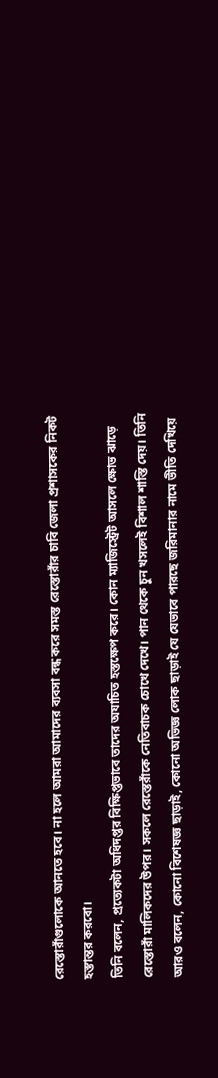রেস্তোরাঁগুলোকে আনতে হবে। না হলে আমরা আমাদের ব্যবসা বন্ধ করে সমস্ত রেস্তোরাঁর চাবি জেলা প্রশাসকের নিকট হস্তান্তর করবো।
তিনি বলেন, প্রত্যেকটা অধিদপ্তর বিক্ষিপ্তভাবে তাদের অযাচিত হস্তক্ষেপ করে। কোন ম্যাজিস্ট্রেট আসলে ক্ষোভ ঝাড়ে রেস্তোরাঁ মালিকদের উপর। সকলে রেস্তেরাঁকে নেতিবাচক চোখে দেখে। পান থেকে চুন খসলেই বিশাল শাস্তি দেয়। তিনি আরও বলেন, কোনো বিশেষজ্ঞ ছাড়াই, কোনো অভিজ্ঞ লোক ছাড়াই যে যেভাবে পারছে জরিমানার নামে ভীতি দেখিয়ে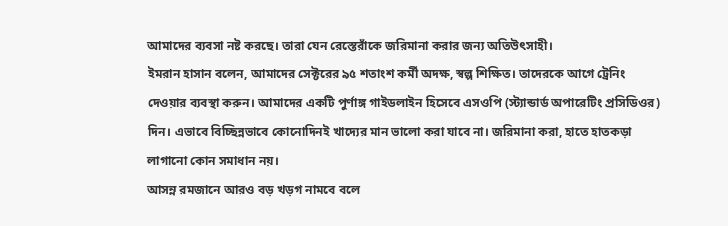আমাদের ব্যবসা নষ্ট করছে। তারা যেন রেস্তেরাঁকে জরিমানা করার জন্য অতিউৎসাহী।
ইমরান হাসান বলেন, আমাদের সেক্টরের ৯৫ শতাংশ কর্মী অদক্ষ, স্বল্প শিক্ষিত। তাদেরকে আগে ট্রেনিং দেওয়ার ব্যবস্থা করুন। আমাদের একটি পুর্ণাঙ্গ গাইডলাইন হিসেবে এসওপি (স্ট্যান্ডার্ড অপারেটিং প্রসিডিওর) দিন। এভাবে বিচ্ছিন্নভাবে কোনোদিনই খাদ্যের মান ভালো করা যাবে না। জরিমানা করা, হাতে হাতকড়া লাগানো কোন সমাধান নয়।
আসন্ন রমজানে আরও বড় খড়গ নামবে বলে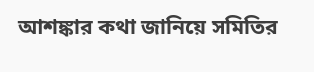আশঙ্কার কথা জানিয়ে সমিতির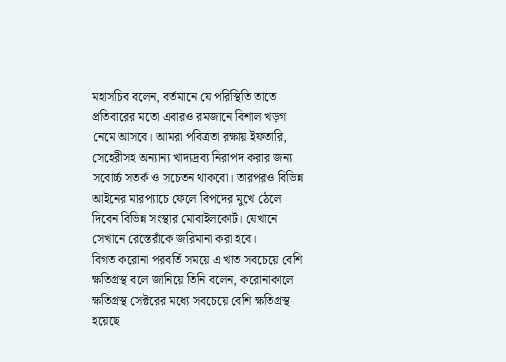মহাসচিব বলেন, বর্তমানে যে পরিস্থিতি তাতে প্রতিবারের মতো এবারও রমজানে বিশাল খড়গ নেমে আসবে। আমরা পবিত্রতা রক্ষায় ইফতারি, সেহেরীসহ অন্যান্য খাদ্যদ্রব্য নিরাপদ করার জন্য সবোর্চ্চ সতর্ক ও সচেতন থাকবো। তারপরও বিভিন্ন আইনের মারপ্যাচে ফেলে বিপদের মুখে ঠেলে দিবেন বিভিন্ন সংস্থার মোবাইলকোর্ট। যেখানে সেখানে রেস্তেরাঁকে জরিমানা করা হবে।
বিগত করোনা পরবর্তি সময়ে এ খাত সবচেয়ে বেশি ক্ষতিগ্রস্থ বলে জানিয়ে তিনি বলেন, করোনাকালে ক্ষতিগ্রস্থ সেক্টরের মধ্যে সবচেয়ে বেশি ক্ষতিগ্রস্থ হয়েছে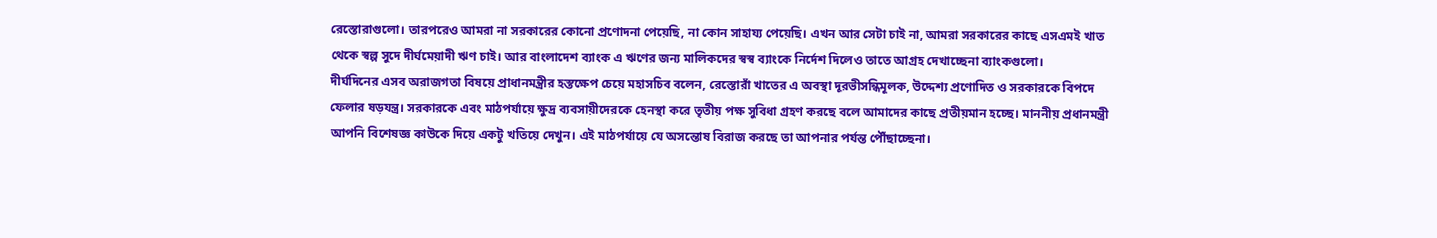রেস্তোরাগুলো। তারপরেও আমরা না সরকারের কোনো প্রণোদনা পেয়েছি, না কোন সাহায্য পেয়েছি। এখন আর সেটা চাই না, আমরা সরকারের কাছে এসএমই খাত থেকে স্বল্প সুদে দীর্ঘমেয়াদী ঋণ চাই। আর বাংলাদেশ ব্যাংক এ ঋণের জন্য মালিকদের স্বস্ব ব্যাংকে নির্দেশ দিলেও তাতে আগ্রহ দেখাচ্ছেনা ব্যাংকগুলো।
দীর্ঘদিনের এসব অরাজগতা বিষয়ে প্রাধানমন্ত্রীর হস্তক্ষেপ চেয়ে মহাসচিব বলেন, রেস্তোরাঁ খাতের এ অবস্থা দূরভীসন্ধিমূলক, উদ্দেশ্য প্রণোদিত ও সরকারকে বিপদে ফেলার ষড়যন্ত্র। সরকারকে এবং মাঠপর্যায়ে ক্ষুদ্র ব্যবসায়ীদেরকে হেনস্থা করে তৃতীয় পক্ষ সুবিধা গ্রহণ করছে বলে আমাদের কাছে প্রতীয়মান হচ্ছে। মাননীয় প্রধানমন্ত্রী আপনি বিশেষজ্ঞ কাউকে দিয়ে একটু খতিয়ে দেখুন। এই মাঠপর্যায়ে যে অসন্তোষ বিরাজ করছে তা আপনার পর্যন্ত পৌঁছাচ্ছেনা।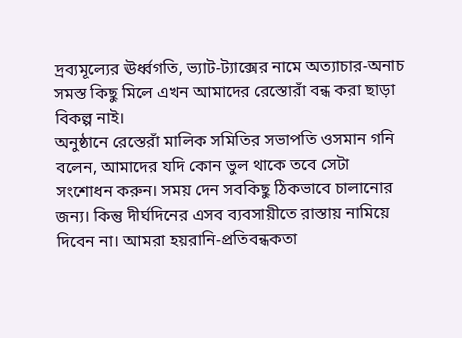দ্রব্যমূল্যের ঊর্ধ্বগতি, ভ্যাট-ট্যাক্সের নামে অত্যাচার-অনাচ সমস্ত কিছু মিলে এখন আমাদের রেস্তোরাঁ বন্ধ করা ছাড়া বিকল্প নাই।
অনুষ্ঠানে রেস্তেরাঁ মালিক সমিতির সভাপতি ওসমান গনি বলেন, আমাদের যদি কোন ভুল থাকে তবে সেটা সংশোধন করুন। সময় দেন সবকিছু ঠিকভাবে চালানোর জন্য। কিন্তু দীর্ঘদিনের এসব ব্যবসায়ীতে রাস্তায় নামিয়ে দিবেন না। আমরা হয়রানি-প্রতিবন্ধকতা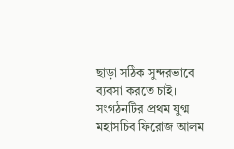ছাড়া সঠিক সুন্দরভাবে ব্যবসা করতে চাই।
সংগঠনটির প্রথম যুগ্ম মহাসচিব ফিরোজ আলম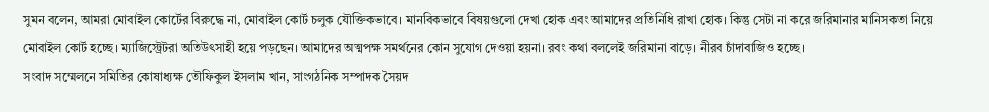সুমন বলেন, আমরা মোবাইল কোর্টের বিরুদ্ধে না, মোবাইল কোর্ট চলুক যৌক্তিকভাবে। মানবিকভাবে বিষয়গুলো দেখা হোক এবং আমাদের প্রতিনিধি রাখা হোক। কিন্তু সেটা না করে জরিমানার মানিসকতা নিয়ে মোবাইল কোর্ট হচ্ছে। ম্যাজিস্ট্রেটরা অতিউৎসাহী হয়ে পড়ছেন। আমাদের অত্মপক্ষ সমর্থনের কোন সুযোগ দেওয়া হয়না। রবং কথা বললেই জরিমানা বাড়ে। নীরব চাঁদাবাজিও হচ্ছে।
সংবাদ সম্মেলনে সমিতির কোষাধ্যক্ষ তৌফিকুল ইসলাম খান, সাংগঠনিক সম্পাদক সৈয়দ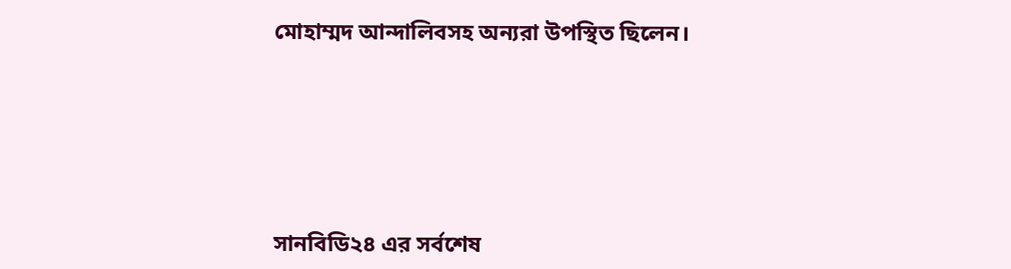মোহাম্মদ আন্দালিবসহ অন্যরা উপস্থিত ছিলেন।






সানবিডি২৪ এর সর্বশেষ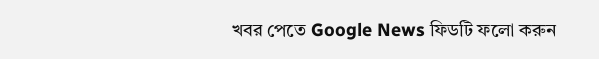খবর পেতে Google News ফিডটি ফলো করুন